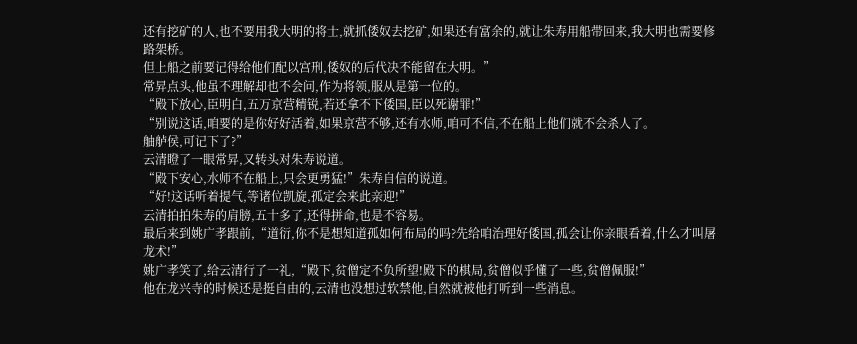还有挖矿的人,也不要用我大明的将士,就抓倭奴去挖矿,如果还有富余的,就让朱寿用船带回来,我大明也需要修路架桥。
但上船之前要记得给他们配以宫刑,倭奴的后代决不能留在大明。”
常昇点头,他虽不理解却也不会问,作为将领,服从是第一位的。
“殿下放心,臣明白,五万京营精锐,若还拿不下倭国,臣以死谢罪!”
“别说这话,咱要的是你好好活着,如果京营不够,还有水师,咱可不信,不在船上他们就不会杀人了。
舳舻侯,可记下了?”
云清瞪了一眼常昇,又转头对朱寿说道。
“殿下安心,水师不在船上,只会更勇猛!”朱寿自信的说道。
“好!这话听着提气,等诸位凯旋,孤定会来此亲迎!”
云清拍拍朱寿的肩膀,五十多了,还得拼命,也是不容易。
最后来到姚广孝跟前,“道衍,你不是想知道孤如何布局的吗?先给咱治理好倭国,孤会让你亲眼看着,什么才叫屠龙术!”
姚广孝笑了,给云清行了一礼,“殿下,贫僧定不负所望!殿下的棋局,贫僧似乎懂了一些,贫僧佩服!”
他在龙兴寺的时候还是挺自由的,云清也没想过软禁他,自然就被他打听到一些消息。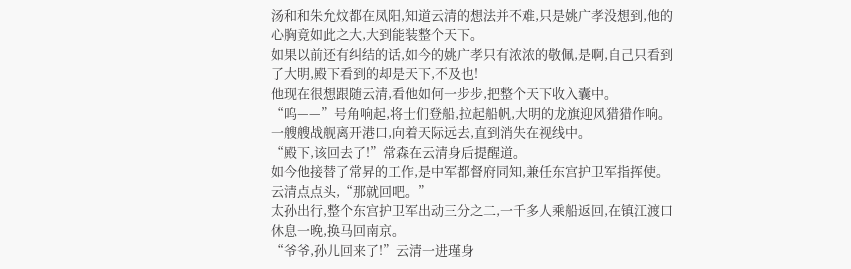汤和和朱允炆都在凤阳,知道云清的想法并不难,只是姚广孝没想到,他的心胸竟如此之大,大到能装整个天下。
如果以前还有纠结的话,如今的姚广孝只有浓浓的敬佩,是啊,自己只看到了大明,殿下看到的却是天下,不及也!
他现在很想跟随云清,看他如何一步步,把整个天下收入囊中。
“呜——”号角响起,将士们登船,拉起船帆,大明的龙旗迎风猎猎作响。
一艘艘战舰离开港口,向着天际远去,直到消失在视线中。
“殿下,该回去了!”常森在云清身后提醒道。
如今他接替了常昇的工作,是中军都督府同知,兼任东宫护卫军指挥使。
云清点点头,“那就回吧。”
太孙出行,整个东宫护卫军出动三分之二,一千多人乘船返回,在镇江渡口休息一晚,换马回南京。
“爷爷,孙儿回来了!”云清一进瑾身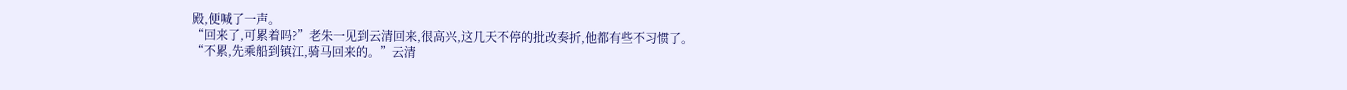殿,便喊了一声。
“回来了,可累着吗?”老朱一见到云清回来,很高兴,这几天不停的批改奏折,他都有些不习惯了。
“不累,先乘船到镇江,骑马回来的。”云清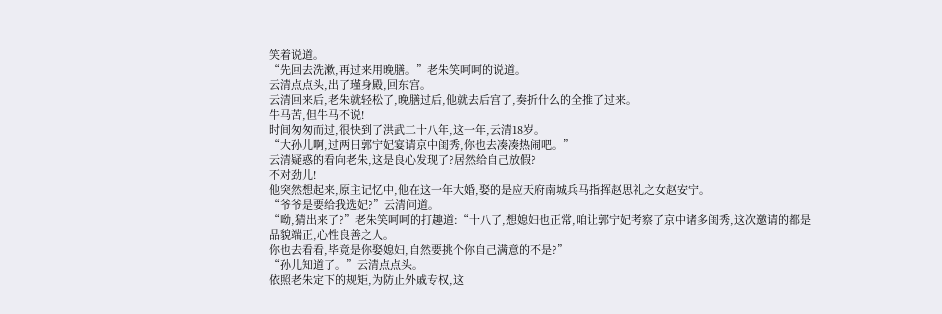笑着说道。
“先回去洗漱,再过来用晚膳。”老朱笑呵呵的说道。
云清点点头,出了瑾身殿,回东宫。
云清回来后,老朱就轻松了,晚膳过后,他就去后宫了,奏折什么的全推了过来。
牛马苦,但牛马不说!
时间匆匆而过,很快到了洪武二十八年,这一年,云清18岁。
“大孙儿啊,过两日郭宁妃宴请京中闺秀,你也去凑凑热闹吧。”
云清疑惑的看向老朱,这是良心发现了?居然给自己放假?
不对劲儿!
他突然想起来,原主记忆中,他在这一年大婚,娶的是应天府南城兵马指挥赵思礼之女赵安宁。
“爷爷是要给我选妃?”云清问道。
“呦,猜出来了?”老朱笑呵呵的打趣道:“十八了,想媳妇也正常,咱让郭宁妃考察了京中诸多闺秀,这次邀请的都是品貌端正,心性良善之人。
你也去看看,毕竟是你娶媳妇,自然要挑个你自己满意的不是?”
“孙儿知道了。”云清点点头。
依照老朱定下的规矩,为防止外戚专权,这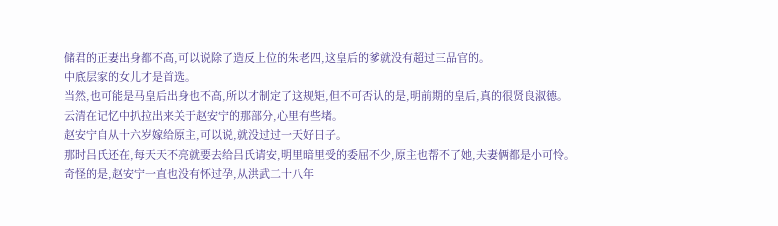储君的正妻出身都不高,可以说除了造反上位的朱老四,这皇后的爹就没有超过三品官的。
中底层家的女儿才是首选。
当然,也可能是马皇后出身也不高,所以才制定了这规矩,但不可否认的是,明前期的皇后,真的很贤良淑德。
云清在记忆中扒拉出来关于赵安宁的那部分,心里有些堵。
赵安宁自从十六岁嫁给原主,可以说,就没过过一天好日子。
那时吕氏还在,每天天不亮就要去给吕氏请安,明里暗里受的委屈不少,原主也帮不了她,夫妻俩都是小可怜。
奇怪的是,赵安宁一直也没有怀过孕,从洪武二十八年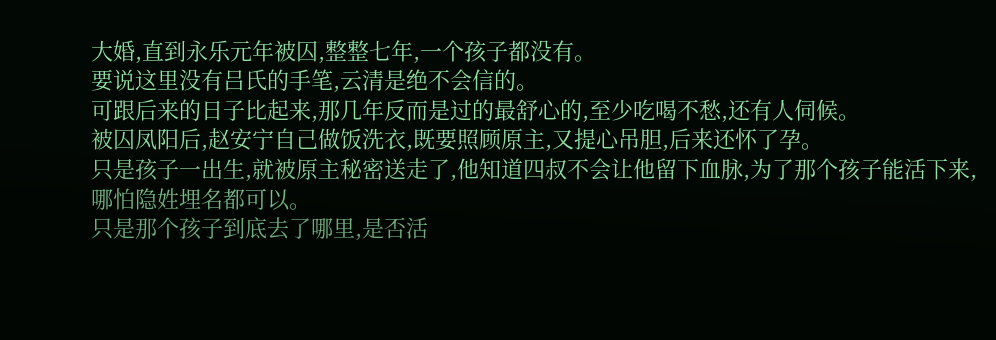大婚,直到永乐元年被囚,整整七年,一个孩子都没有。
要说这里没有吕氏的手笔,云清是绝不会信的。
可跟后来的日子比起来,那几年反而是过的最舒心的,至少吃喝不愁,还有人伺候。
被囚凤阳后,赵安宁自己做饭洗衣,既要照顾原主,又提心吊胆,后来还怀了孕。
只是孩子一出生,就被原主秘密送走了,他知道四叔不会让他留下血脉,为了那个孩子能活下来,哪怕隐姓埋名都可以。
只是那个孩子到底去了哪里,是否活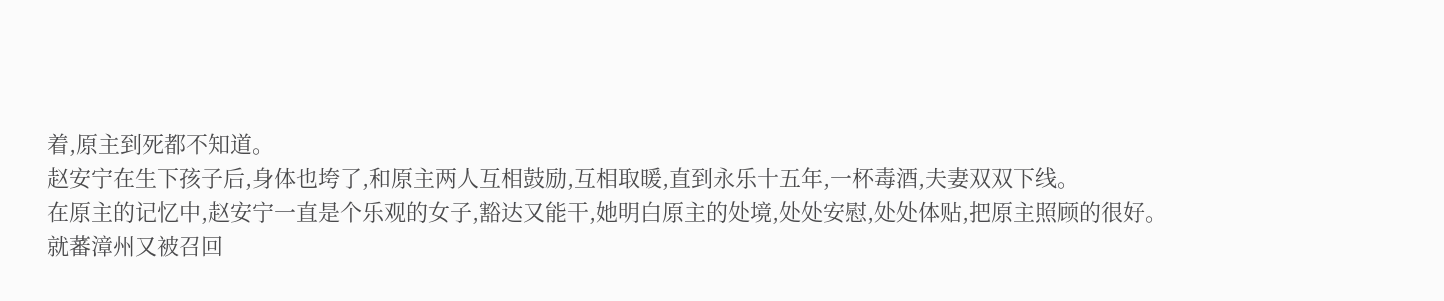着,原主到死都不知道。
赵安宁在生下孩子后,身体也垮了,和原主两人互相鼓励,互相取暖,直到永乐十五年,一杯毒酒,夫妻双双下线。
在原主的记忆中,赵安宁一直是个乐观的女子,豁达又能干,她明白原主的处境,处处安慰,处处体贴,把原主照顾的很好。
就蕃漳州又被召回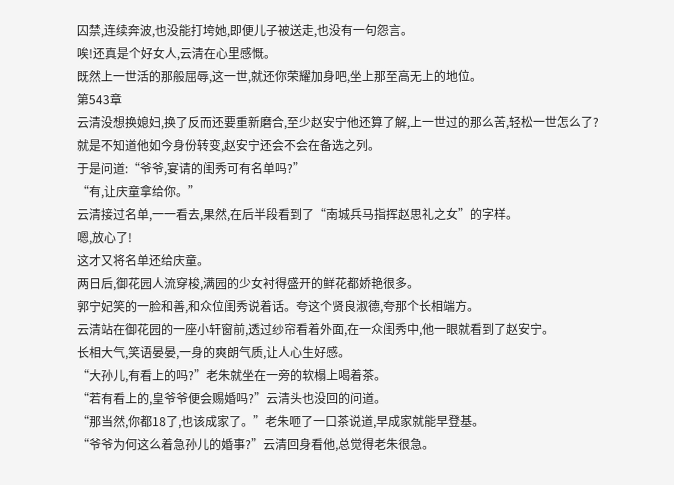囚禁,连续奔波,也没能打垮她,即便儿子被送走,也没有一句怨言。
唉!还真是个好女人,云清在心里感慨。
既然上一世活的那般屈辱,这一世,就还你荣耀加身吧,坐上那至高无上的地位。
第543章
云清没想换媳妇,换了反而还要重新磨合,至少赵安宁他还算了解,上一世过的那么苦,轻松一世怎么了?
就是不知道他如今身份转变,赵安宁还会不会在备选之列。
于是问道:“爷爷,宴请的闺秀可有名单吗?”
“有,让庆童拿给你。”
云清接过名单,一一看去,果然,在后半段看到了“南城兵马指挥赵思礼之女”的字样。
嗯,放心了!
这才又将名单还给庆童。
两日后,御花园人流穿梭,满园的少女衬得盛开的鲜花都娇艳很多。
郭宁妃笑的一脸和善,和众位闺秀说着话。夸这个贤良淑德,夸那个长相端方。
云清站在御花园的一座小轩窗前,透过纱帘看着外面,在一众闺秀中,他一眼就看到了赵安宁。
长相大气,笑语晏晏,一身的爽朗气质,让人心生好感。
“大孙儿,有看上的吗?”老朱就坐在一旁的软榻上喝着茶。
“若有看上的,皇爷爷便会赐婚吗?”云清头也没回的问道。
“那当然,你都18了,也该成家了。”老朱咂了一口茶说道,早成家就能早登基。
“爷爷为何这么着急孙儿的婚事?”云清回身看他,总觉得老朱很急。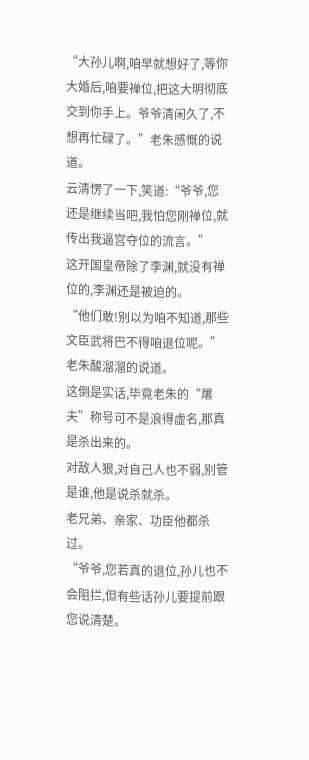“大孙儿啊,咱早就想好了,等你大婚后,咱要禅位,把这大明彻底交到你手上。爷爷清闲久了,不想再忙碌了。”老朱感慨的说道。
云清愣了一下,笑道:“爷爷,您还是继续当吧,我怕您刚禅位,就传出我逼宫夺位的流言。”
这开国皇帝除了李渊,就没有禅位的,李渊还是被迫的。
“他们敢!别以为咱不知道,那些文臣武将巴不得咱退位呢。”老朱酸溜溜的说道。
这倒是实话,毕竟老朱的“屠夫”称号可不是浪得虚名,那真是杀出来的。
对敌人狠,对自己人也不弱,别管是谁,他是说杀就杀。
老兄弟、亲家、功臣他都杀过。
“爷爷,您若真的退位,孙儿也不会阻拦,但有些话孙儿要提前跟您说清楚。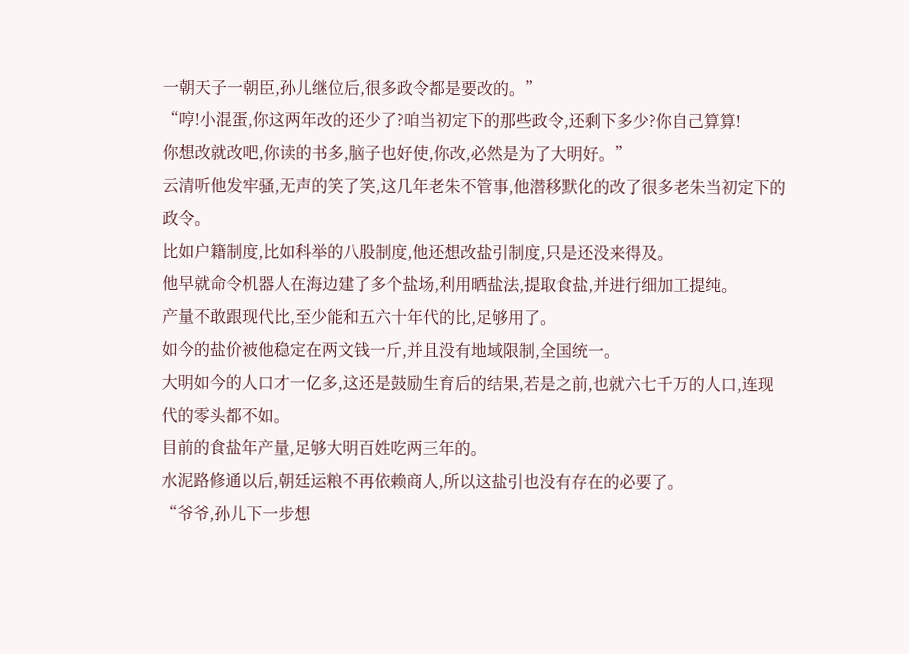一朝天子一朝臣,孙儿继位后,很多政令都是要改的。”
“哼!小混蛋,你这两年改的还少了?咱当初定下的那些政令,还剩下多少?你自己算算!
你想改就改吧,你读的书多,脑子也好使,你改,必然是为了大明好。”
云清听他发牢骚,无声的笑了笑,这几年老朱不管事,他潜移默化的改了很多老朱当初定下的政令。
比如户籍制度,比如科举的八股制度,他还想改盐引制度,只是还没来得及。
他早就命令机器人在海边建了多个盐场,利用晒盐法,提取食盐,并进行细加工提纯。
产量不敢跟现代比,至少能和五六十年代的比,足够用了。
如今的盐价被他稳定在两文钱一斤,并且没有地域限制,全国统一。
大明如今的人口才一亿多,这还是鼓励生育后的结果,若是之前,也就六七千万的人口,连现代的零头都不如。
目前的食盐年产量,足够大明百姓吃两三年的。
水泥路修通以后,朝廷运粮不再依赖商人,所以这盐引也没有存在的必要了。
“爷爷,孙儿下一步想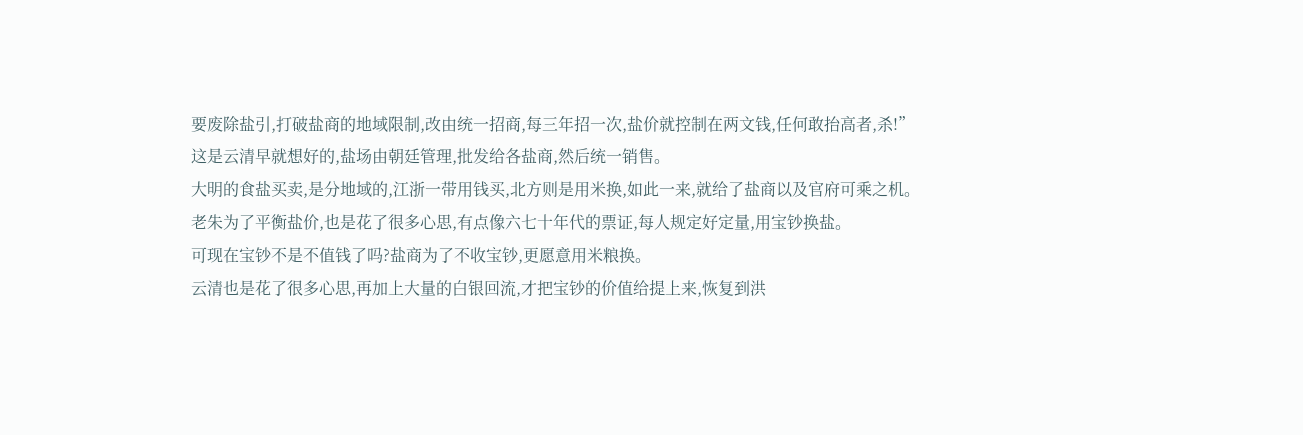要废除盐引,打破盐商的地域限制,改由统一招商,每三年招一次,盐价就控制在两文钱,任何敢抬高者,杀!”
这是云清早就想好的,盐场由朝廷管理,批发给各盐商,然后统一销售。
大明的食盐买卖,是分地域的,江浙一带用钱买,北方则是用米换,如此一来,就给了盐商以及官府可乘之机。
老朱为了平衡盐价,也是花了很多心思,有点像六七十年代的票证,每人规定好定量,用宝钞换盐。
可现在宝钞不是不值钱了吗?盐商为了不收宝钞,更愿意用米粮换。
云清也是花了很多心思,再加上大量的白银回流,才把宝钞的价值给提上来,恢复到洪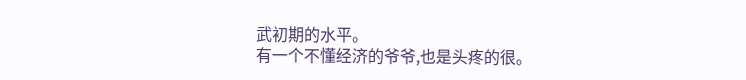武初期的水平。
有一个不懂经济的爷爷,也是头疼的很。